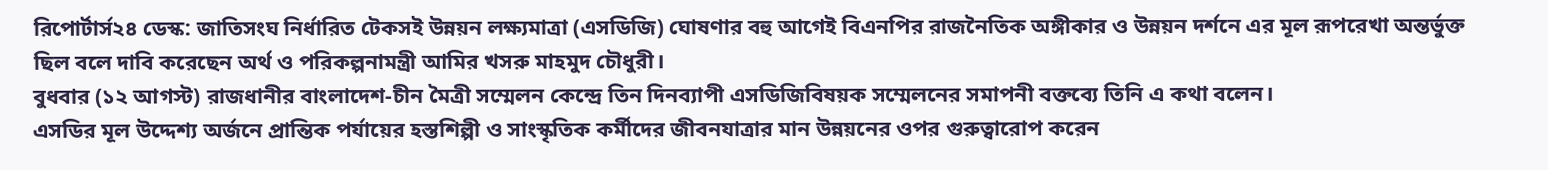রিপোর্টার্স২৪ ডেস্ক: জাতিসংঘ নির্ধারিত টেকসই উন্নয়ন লক্ষ্যমাত্রা (এসডিজি) ঘোষণার বহু আগেই বিএনপির রাজনৈতিক অঙ্গীকার ও উন্নয়ন দর্শনে এর মূল রূপরেখা অন্তর্ভুক্ত ছিল বলে দাবি করেছেন অর্থ ও পরিকল্পনামন্ত্রী আমির খসরু মাহমুদ চৌধুরী।
বুধবার (১২ আগস্ট) রাজধানীর বাংলাদেশ-চীন মৈত্রী সম্মেলন কেন্দ্রে তিন দিনব্যাপী এসডিজিবিষয়ক সম্মেলনের সমাপনী বক্তব্যে তিনি এ কথা বলেন।
এসডির মূল উদ্দেশ্য অর্জনে প্রান্তিক পর্যায়ের হস্তশিল্পী ও সাংস্কৃতিক কর্মীদের জীবনযাত্রার মান উন্নয়নের ওপর গুরুত্বারোপ করেন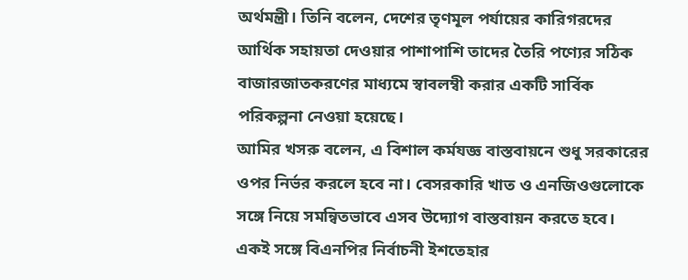অর্থমন্ত্রী। তিনি বলেন, দেশের তৃণমূল পর্যায়ের কারিগরদের আর্থিক সহায়তা দেওয়ার পাশাপাশি তাদের তৈরি পণ্যের সঠিক বাজারজাতকরণের মাধ্যমে স্বাবলম্বী করার একটি সার্বিক পরিকল্পনা নেওয়া হয়েছে।
আমির খসরু বলেন, এ বিশাল কর্মযজ্ঞ বাস্তবায়নে শুধু সরকারের ওপর নির্ভর করলে হবে না। বেসরকারি খাত ও এনজিওগুলোকে সঙ্গে নিয়ে সমন্বিতভাবে এসব উদ্যোগ বাস্তবায়ন করতে হবে।
একই সঙ্গে বিএনপির নির্বাচনী ইশতেহার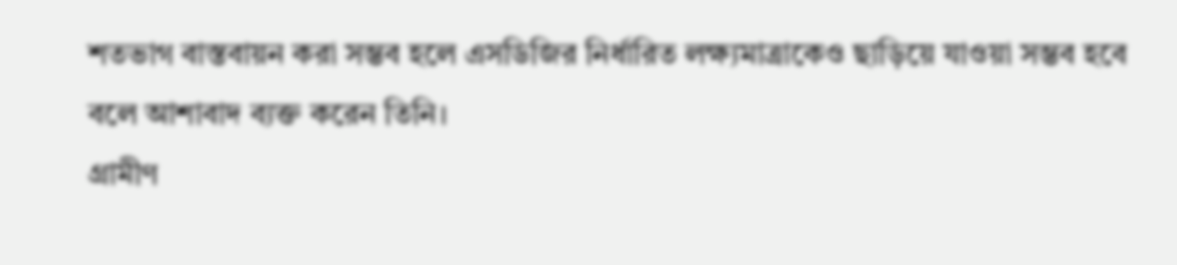শতভাগ বাস্তবায়ন করা সম্ভব হলে এসডিজির নির্ধারিত লক্ষ্যমাত্রাকেও ছাড়িয়ে যাওয়া সম্ভব হবে বলে আশাবাদ ব্যক্ত করেন তিনি।
গ্রামীণ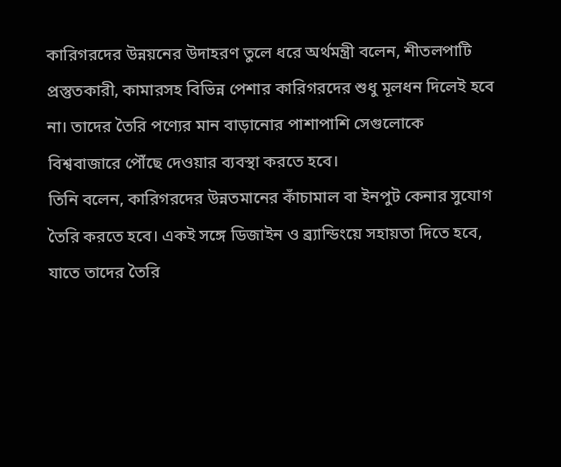কারিগরদের উন্নয়নের উদাহরণ তুলে ধরে অর্থমন্ত্রী বলেন, শীতলপাটি প্রস্তুতকারী, কামারসহ বিভিন্ন পেশার কারিগরদের শুধু মূলধন দিলেই হবে না। তাদের তৈরি পণ্যের মান বাড়ানোর পাশাপাশি সেগুলোকে বিশ্ববাজারে পৌঁছে দেওয়ার ব্যবস্থা করতে হবে।
তিনি বলেন, কারিগরদের উন্নতমানের কাঁচামাল বা ইনপুট কেনার সুযোগ তৈরি করতে হবে। একই সঙ্গে ডিজাইন ও ব্র্যান্ডিংয়ে সহায়তা দিতে হবে, যাতে তাদের তৈরি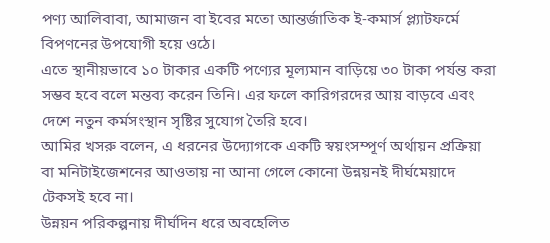পণ্য আলিবাবা, আমাজন বা ইবের মতো আন্তর্জাতিক ই-কমার্স প্ল্যাটফর্মে বিপণনের উপযোগী হয়ে ওঠে।
এতে স্থানীয়ভাবে ১০ টাকার একটি পণ্যের মূল্যমান বাড়িয়ে ৩০ টাকা পর্যন্ত করা সম্ভব হবে বলে মন্তব্য করেন তিনি। এর ফলে কারিগরদের আয় বাড়বে এবং দেশে নতুন কর্মসংস্থান সৃষ্টির সুযোগ তৈরি হবে।
আমির খসরু বলেন, এ ধরনের উদ্যোগকে একটি স্বয়ংসম্পূর্ণ অর্থায়ন প্রক্রিয়া বা মনিটাইজেশনের আওতায় না আনা গেলে কোনো উন্নয়নই দীর্ঘমেয়াদে টেকসই হবে না।
উন্নয়ন পরিকল্পনায় দীর্ঘদিন ধরে অবহেলিত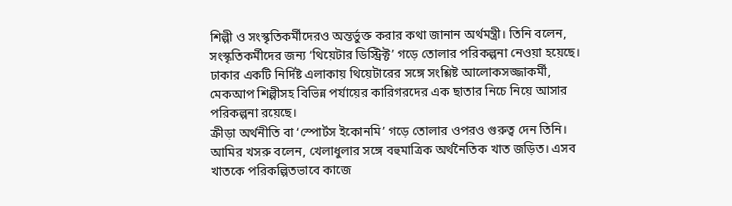শিল্পী ও সংস্কৃতিকর্মীদেরও অন্তর্ভুক্ত করার কথা জানান অর্থমন্ত্রী। তিনি বলেন, সংস্কৃতিকর্মীদের জন্য ‘থিয়েটার ডিস্ট্রিক্ট’ গড়ে তোলার পরিকল্পনা নেওয়া হয়েছে। ঢাকার একটি নির্দিষ্ট এলাকায় থিয়েটারের সঙ্গে সংশ্লিষ্ট আলোকসজ্জাকর্মী, মেকআপ শিল্পীসহ বিভিন্ন পর্যায়ের কারিগরদের এক ছাতার নিচে নিয়ে আসার পরিকল্পনা রয়েছে।
ক্রীড়া অর্থনীতি বা ‘স্পোর্টস ইকোনমি’ গড়ে তোলার ওপরও গুরুত্ব দেন তিনি। আমির খসরু বলেন, খেলাধুলার সঙ্গে বহুমাত্রিক অর্থনৈতিক খাত জড়িত। এসব খাতকে পরিকল্পিতভাবে কাজে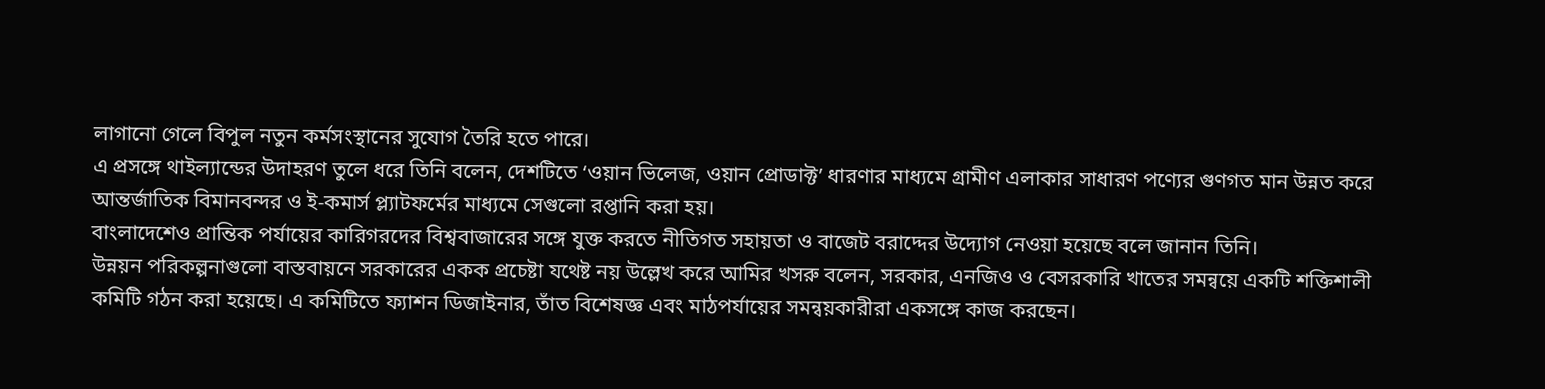লাগানো গেলে বিপুল নতুন কর্মসংস্থানের সুযোগ তৈরি হতে পারে।
এ প্রসঙ্গে থাইল্যান্ডের উদাহরণ তুলে ধরে তিনি বলেন, দেশটিতে ‘ওয়ান ভিলেজ, ওয়ান প্রোডাক্ট’ ধারণার মাধ্যমে গ্রামীণ এলাকার সাধারণ পণ্যের গুণগত মান উন্নত করে আন্তর্জাতিক বিমানবন্দর ও ই-কমার্স প্ল্যাটফর্মের মাধ্যমে সেগুলো রপ্তানি করা হয়।
বাংলাদেশেও প্রান্তিক পর্যায়ের কারিগরদের বিশ্ববাজারের সঙ্গে যুক্ত করতে নীতিগত সহায়তা ও বাজেট বরাদ্দের উদ্যোগ নেওয়া হয়েছে বলে জানান তিনি।
উন্নয়ন পরিকল্পনাগুলো বাস্তবায়নে সরকারের একক প্রচেষ্টা যথেষ্ট নয় উল্লেখ করে আমির খসরু বলেন, সরকার, এনজিও ও বেসরকারি খাতের সমন্বয়ে একটি শক্তিশালী কমিটি গঠন করা হয়েছে। এ কমিটিতে ফ্যাশন ডিজাইনার, তাঁত বিশেষজ্ঞ এবং মাঠপর্যায়ের সমন্বয়কারীরা একসঙ্গে কাজ করছেন।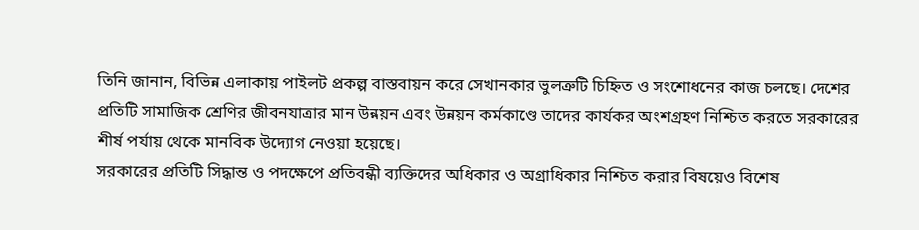তিনি জানান, বিভিন্ন এলাকায় পাইলট প্রকল্প বাস্তবায়ন করে সেখানকার ভুলত্রুটি চিহ্নিত ও সংশোধনের কাজ চলছে। দেশের প্রতিটি সামাজিক শ্রেণির জীবনযাত্রার মান উন্নয়ন এবং উন্নয়ন কর্মকাণ্ডে তাদের কার্যকর অংশগ্রহণ নিশ্চিত করতে সরকারের শীর্ষ পর্যায় থেকে মানবিক উদ্যোগ নেওয়া হয়েছে।
সরকারের প্রতিটি সিদ্ধান্ত ও পদক্ষেপে প্রতিবন্ধী ব্যক্তিদের অধিকার ও অগ্রাধিকার নিশ্চিত করার বিষয়েও বিশেষ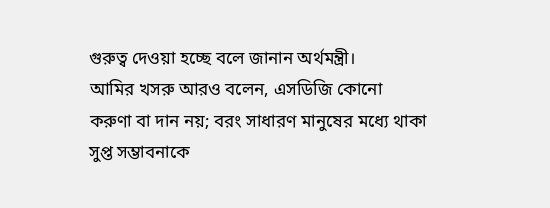গুরুত্ব দেওয়া হচ্ছে বলে জানান অর্থমন্ত্রী।
আমির খসরু আরও বলেন, এসডিজি কোনো করুণা বা দান নয়; বরং সাধারণ মানুষের মধ্যে থাকা সুপ্ত সম্ভাবনাকে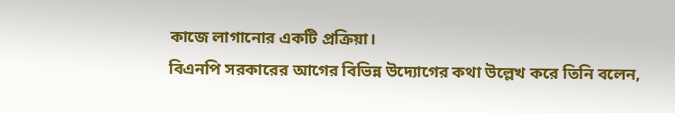কাজে লাগানোর একটি প্রক্রিয়া।
বিএনপি সরকারের আগের বিভিন্ন উদ্যোগের কথা উল্লেখ করে তিনি বলেন,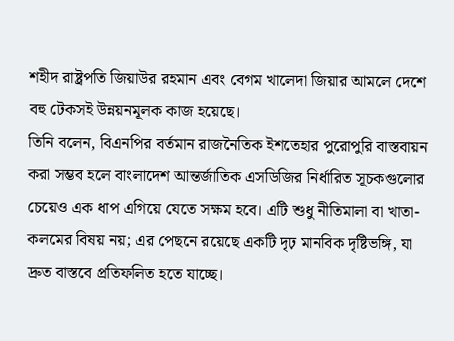শহীদ রাষ্ট্রপতি জিয়াউর রহমান এবং বেগম খালেদা জিয়ার আমলে দেশে বহু টেকসই উন্নয়নমূলক কাজ হয়েছে।
তিনি বলেন, বিএনপির বর্তমান রাজনৈতিক ইশতেহার পুরোপুরি বাস্তবায়ন করা সম্ভব হলে বাংলাদেশ আন্তর্জাতিক এসডিজির নির্ধারিত সূচকগুলোর চেয়েও এক ধাপ এগিয়ে যেতে সক্ষম হবে। এটি শুধু নীতিমালা বা খাতা-কলমের বিষয় নয়; এর পেছনে রয়েছে একটি দৃঢ় মানবিক দৃষ্টিভঙ্গি, যা দ্রুত বাস্তবে প্রতিফলিত হতে যাচ্ছে।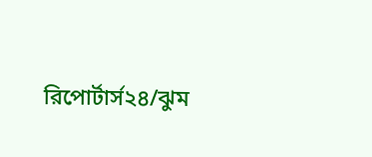রিপোর্টার্স২৪/ঝুম